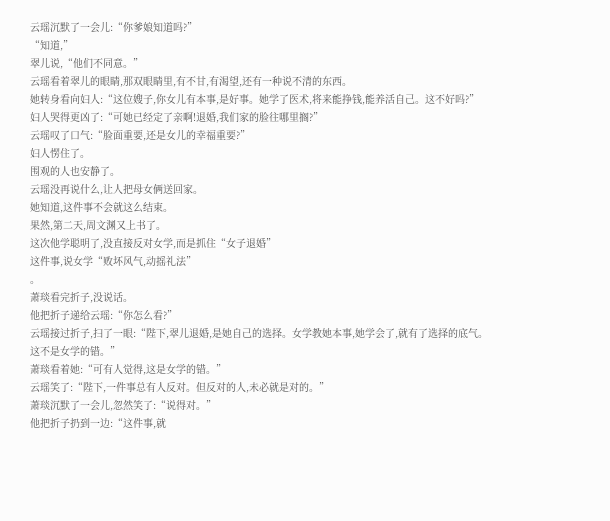云瑶沉默了一会儿:“你爹娘知道吗?”
“知道,”
翠儿说,“他们不同意。”
云瑶看着翠儿的眼睛,那双眼睛里,有不甘,有渴望,还有一种说不清的东西。
她转身看向妇人:“这位嫂子,你女儿有本事,是好事。她学了医术,将来能挣钱,能养活自己。这不好吗?”
妇人哭得更凶了:“可她已经定了亲啊!退婚,我们家的脸往哪里搁?”
云瑶叹了口气:“脸面重要,还是女儿的幸福重要?”
妇人愣住了。
围观的人也安静了。
云瑶没再说什么,让人把母女俩送回家。
她知道,这件事不会就这么结束。
果然,第二天,周文渊又上书了。
这次他学聪明了,没直接反对女学,而是抓住“女子退婚”
这件事,说女学“败坏风气,动摇礼法”
。
萧琰看完折子,没说话。
他把折子递给云瑶:“你怎么看?”
云瑶接过折子,扫了一眼:“陛下,翠儿退婚,是她自己的选择。女学教她本事,她学会了,就有了选择的底气。这不是女学的错。”
萧琰看着她:“可有人觉得,这是女学的错。”
云瑶笑了:“陛下,一件事总有人反对。但反对的人,未必就是对的。”
萧琰沉默了一会儿,忽然笑了:“说得对。”
他把折子扔到一边:“这件事,就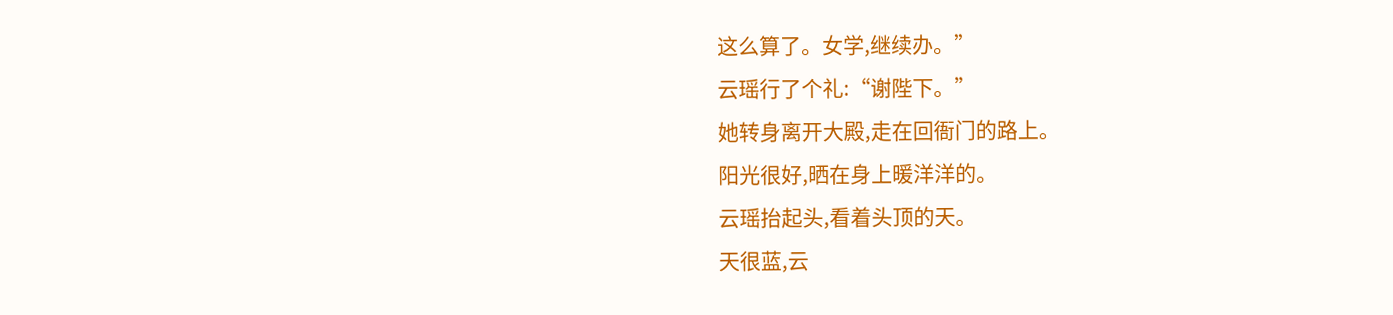这么算了。女学,继续办。”
云瑶行了个礼:“谢陛下。”
她转身离开大殿,走在回衙门的路上。
阳光很好,晒在身上暖洋洋的。
云瑶抬起头,看着头顶的天。
天很蓝,云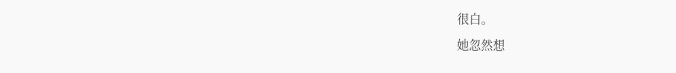很白。
她忽然想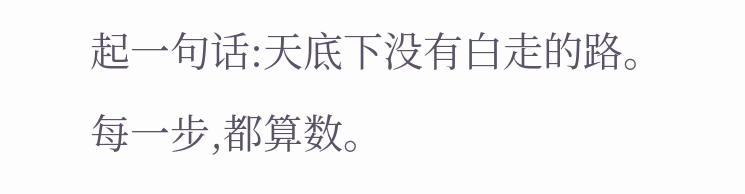起一句话:天底下没有白走的路。
每一步,都算数。